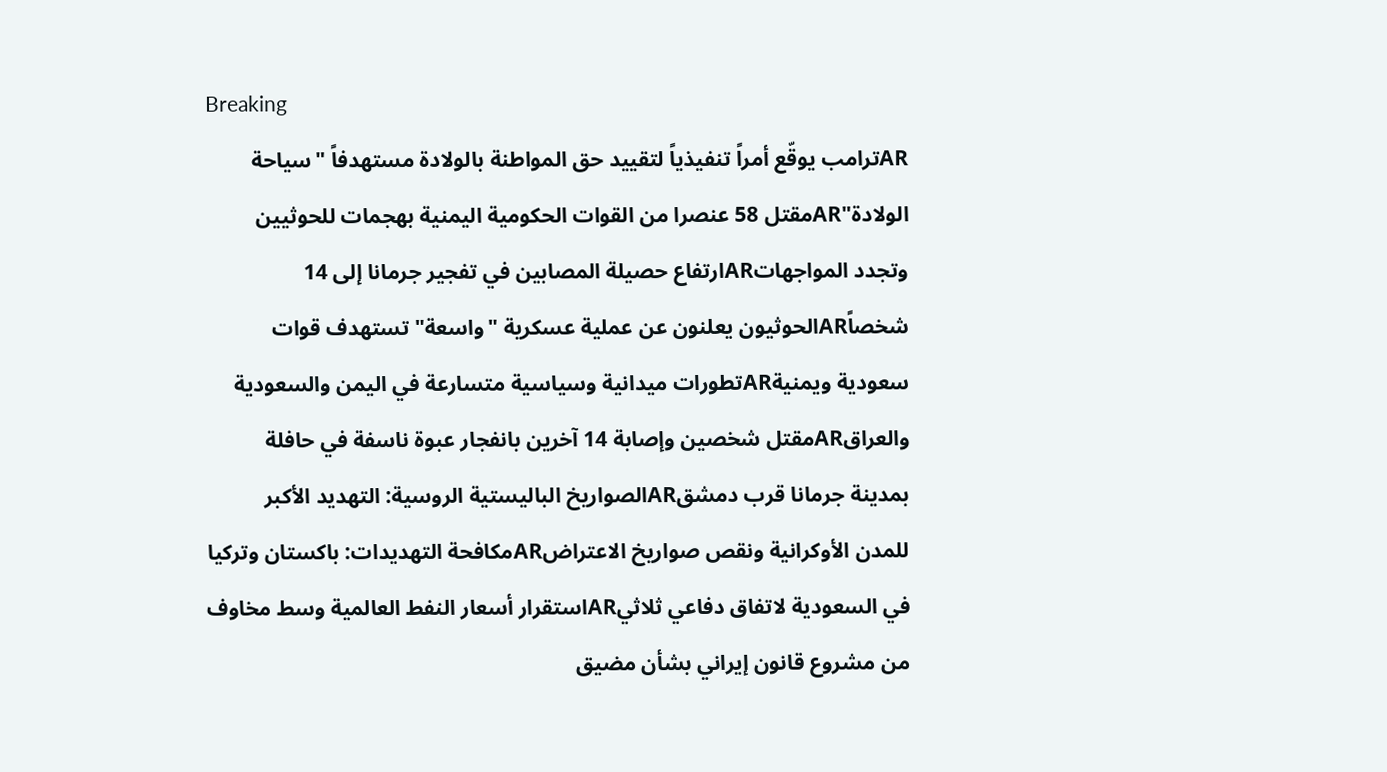Breaking
ARترامب يوقّع أمراً تنفيذياً لتقييد حق المواطنة بالولادة مستهدفاً "سياحة الولادة"ARمقتل 58 عنصرا من القوات الحكومية اليمنية بهجمات للحوثيين وتجدد المواجهاتARارتفاع حصيلة المصابين في تفجير جرمانا إلى 14 شخصاًARالحوثيون يعلنون عن عملية عسكرية "واسعة" تستهدف قوات سعودية ويمنيةARتطورات ميدانية وسياسية متسارعة في اليمن والسعودية والعراقARمقتل شخصين وإصابة 14 آخرين بانفجار عبوة ناسفة في حافلة بمدينة جرمانا قرب دمشقARالصواريخ الباليستية الروسية: التهديد الأكبر للمدن الأوكرانية ونقص صواريخ الاعتراضARمكافحة التهديدات: باكستان وتركيا في السعودية لاتفاق دفاعي ثلاثيARاستقرار أسعار النفط العالمية وسط مخاوف من مشروع قانون إيراني بشأن مضيق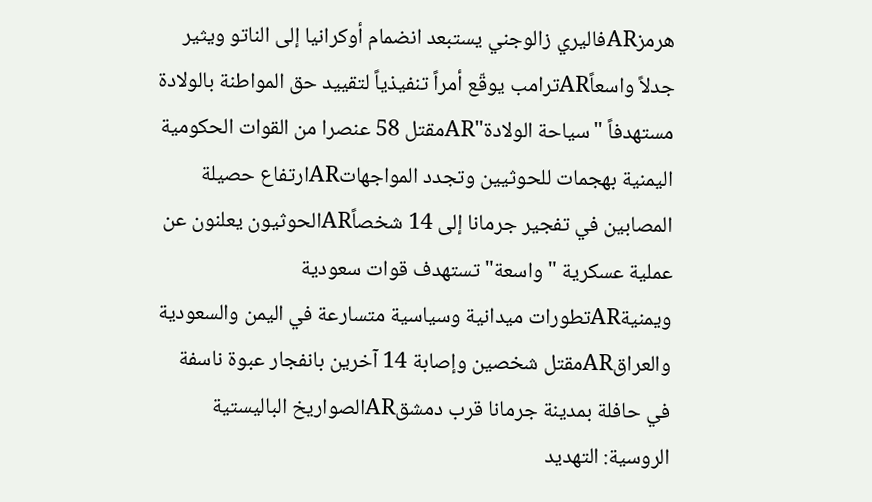هرمزARفاليري زالوجني يستبعد انضمام أوكرانيا إلى الناتو ويثير جدلاً واسعاًARترامب يوقّع أمراً تنفيذياً لتقييد حق المواطنة بالولادة مستهدفاً "سياحة الولادة"ARمقتل 58 عنصرا من القوات الحكومية اليمنية بهجمات للحوثيين وتجدد المواجهاتARارتفاع حصيلة المصابين في تفجير جرمانا إلى 14 شخصاًARالحوثيون يعلنون عن عملية عسكرية "واسعة" تستهدف قوات سعودية ويمنيةARتطورات ميدانية وسياسية متسارعة في اليمن والسعودية والعراقARمقتل شخصين وإصابة 14 آخرين بانفجار عبوة ناسفة في حافلة بمدينة جرمانا قرب دمشقARالصواريخ الباليستية الروسية: التهديد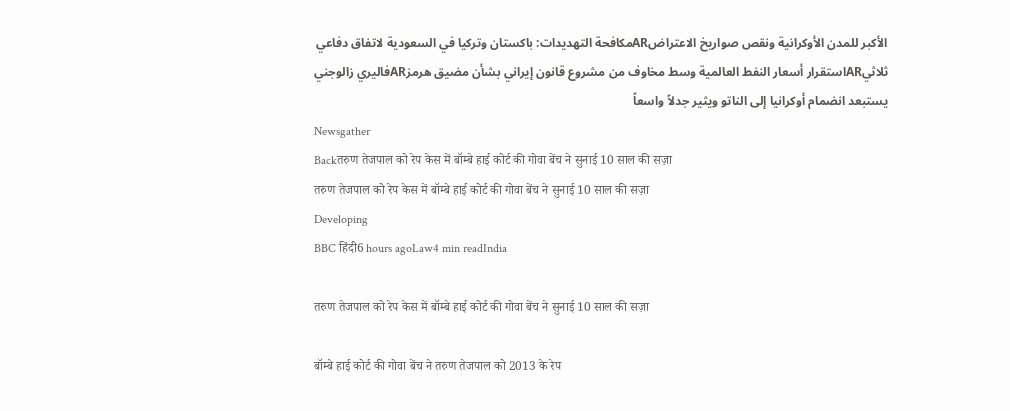الأكبر للمدن الأوكرانية ونقص صواريخ الاعتراضARمكافحة التهديدات: باكستان وتركيا في السعودية لاتفاق دفاعي ثلاثيARاستقرار أسعار النفط العالمية وسط مخاوف من مشروع قانون إيراني بشأن مضيق هرمزARفاليري زالوجني يستبعد انضمام أوكرانيا إلى الناتو ويثير جدلاً واسعاً
Newsgather
Backतरुण तेजपाल को रेप केस में बॉम्बे हाई कोर्ट की गोवा बेंच ने सुनाई 10 साल की सज़ा
तरुण तेजपाल को रेप केस में बॉम्बे हाई कोर्ट की गोवा बेंच ने सुनाई 10 साल की सज़ा
Developing
BBC हिंदी6 hours agoLaw4 min readIndia

तरुण तेजपाल को रेप केस में बॉम्बे हाई कोर्ट की गोवा बेंच ने सुनाई 10 साल की सज़ा

बॉम्बे हाई कोर्ट की गोवा बेंच ने तरुण तेजपाल को 2013 के रेप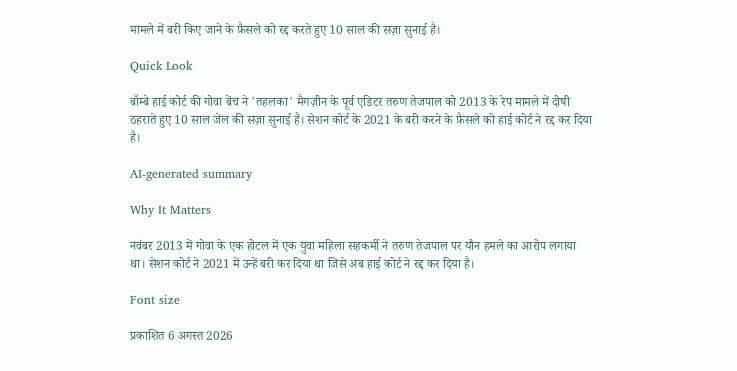मामले में बरी किए जाने के फ़ैसले को रद्द करते हुए 10 साल की सज़ा सुनाई है।

Quick Look

बॉम्बे हाई कोर्ट की गोवा बेंच ने 'तहलका' मैगज़ीन के पूर्व एडिटर तरुण तेजपाल को 2013 के रेप मामले में दोषी ठहराते हुए 10 साल जेल की सज़ा सुनाई है। सेशन कोर्ट के 2021 के बरी करने के फ़ैसले को हाई कोर्ट ने रद्द कर दिया है।

AI-generated summary

Why It Matters

नवंबर 2013 में गोवा के एक होटल में एक युवा महिला सहकर्मी ने तरुण तेजपाल पर यौन हमले का आरोप लगाया था। सेशन कोर्ट ने 2021 में उन्हें बरी कर दिया था जिसे अब हाई कोर्ट ने रद्द कर दिया है।

Font size

प्रकाशित 6 अगस्त 2026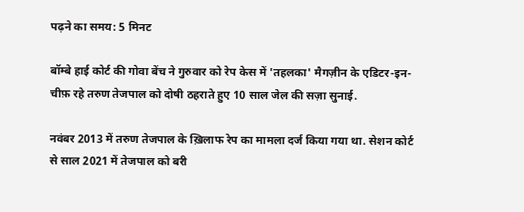पढ़ने का समय: 5 मिनट

बॉम्बे हाई कोर्ट की गोवा बेंच ने गुरुवार को रेप केस में 'तहलका' मैगज़ीन के एडिटर-इन-चीफ़ रहे तरुण तेजपाल को दोषी ठहराते हुए 10 साल जेल की सज़ा सुनाई.

नवंबर 2013 में तरुण तेजपाल के ख़िलाफ रेप का मामला दर्ज किया गया था. सेशन कोर्ट से साल 2021 में तेजपाल को बरी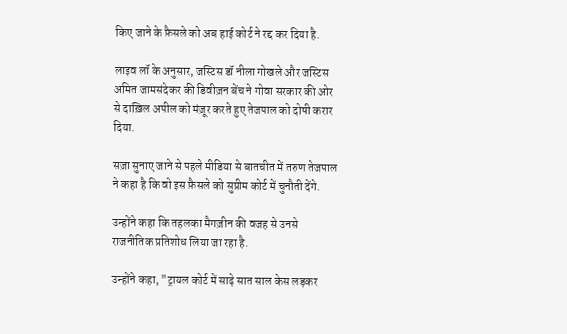किए जाने के फ़ैसले को अब हाई कोर्ट ने रद्द कर दिया है.

लाइव लॉ के अनुसार, जस्टिस डॉ नीला गोखले और जस्टिस अमित जामसंदेकर की डिवीज़न बेंच ने गोवा सरकार की ओर से दाख़िल अपील को मंज़ूर करते हुए तेजपाल को दोषी करार दिया.

सज़ा सुनाए जाने से पहले मीडिया से बातचीत में तरुण तेजपाल ने कहा है कि वो इस फ़ैसले को सुप्रीम कोर्ट में चुनौती देंगे.

उन्होंने कहा कि तहलका मैगज़ीन की वजह से उनसे राजनीतिक प्रतिशोध लिया जा रहा है.

उन्होंने कहा, "ट्रायल कोर्ट में साढ़े सात साल केस लड़कर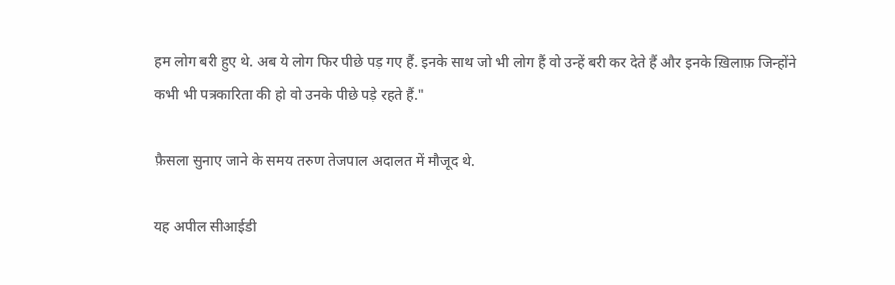हम लोग बरी हुए थे. अब ये लोग फिर पीछे पड़ गए हैं. इनके साथ जो भी लोग हैं वो उन्हें बरी कर देते हैं और इनके ख़िलाफ़ जिन्होंने कभी भी पत्रकारिता की हो वो उनके पीछे पड़े रहते हैं."

फ़ैसला सुनाए जाने के समय तरुण तेजपाल अदालत में मौजूद थे.

यह अपील सीआईडी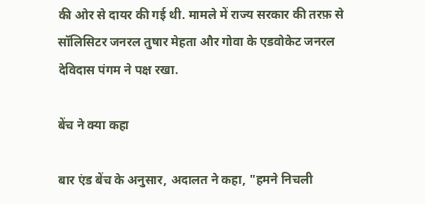की ओर से दायर की गई थी. मामले में राज्य सरकार की तरफ़ से सॉलिसिटर जनरल तुषार मेहता और गोवा के एडवोकेट जनरल देविदास पंगम ने पक्ष रखा.

बेंच ने क्या कहा

बार एंड बेंच के अनुसार, अदालत ने कहा, "हमने निचली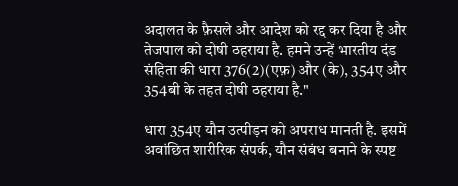अदालत के फ़ैसले और आदेश को रद्द कर दिया है और तेजपाल को दोषी ठहराया है. हमने उन्हें भारतीय दंड संहिता की धारा 376(2)(एफ़) और (के), 354ए और 354बी के तहत दोषी ठहराया है."

धारा 354ए यौन उत्पीड़न को अपराध मानती है. इसमें अवांछित शारीरिक संपर्क, यौन संबंध बनाने के स्पष्ट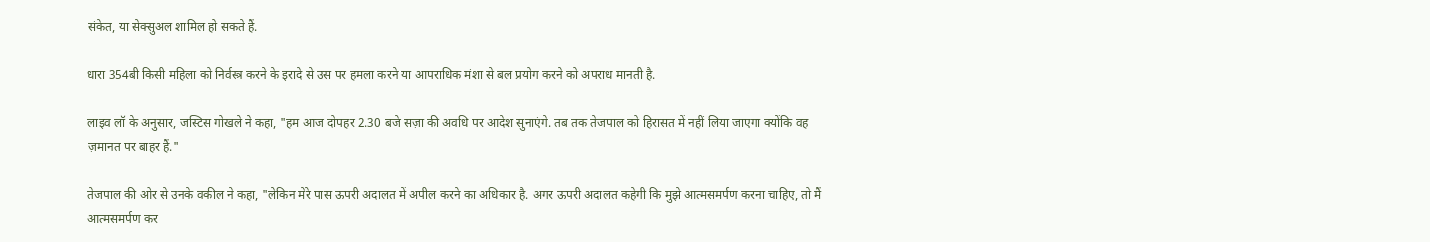संकेत, या सेक्सुअल शामिल हो सकते हैं.

धारा 354बी किसी महिला को निर्वस्त्र करने के इरादे से उस पर हमला करने या आपराधिक मंशा से बल प्रयोग करने को अपराध मानती है.

लाइव लॉ के अनुसार, जस्टिस गोखले ने कहा, "हम आज दोपहर 2.30 बजे सज़ा की अवधि पर आदेश सुनाएंगे. तब तक तेजपाल को हिरासत में नहीं लिया जाएगा क्योंकि वह ज़मानत पर बाहर हैं."

तेजपाल की ओर से उनके वकील ने कहा, "लेकिन मेरे पास ऊपरी अदालत में अपील करने का अधिकार है. अगर ऊपरी अदालत कहेगी कि मुझे आत्मसमर्पण करना चाहिए, तो मैं आत्मसमर्पण कर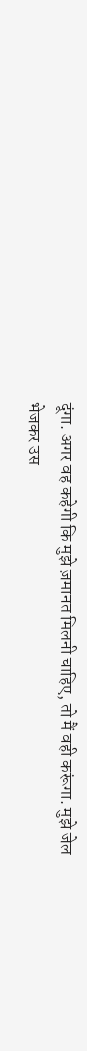दूंगा. अगर वह कहेगी कि मुझे ज़मानत मिलनी चाहिए, तो मैं वही करूंगा. मुझे जेल भेजकर उस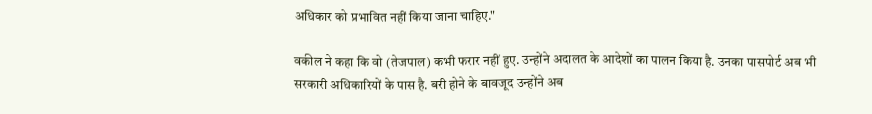अधिकार को प्रभावित नहीं किया जाना चाहिए."

वकील ने कहा कि वो (तेजपाल) कभी फरार नहीं हुए. उन्होंने अदालत के आदेशों का पालन किया है. उनका पासपोर्ट अब भी सरकारी अधिकारियों के पास है. बरी होने के बावजूद उन्होंने अब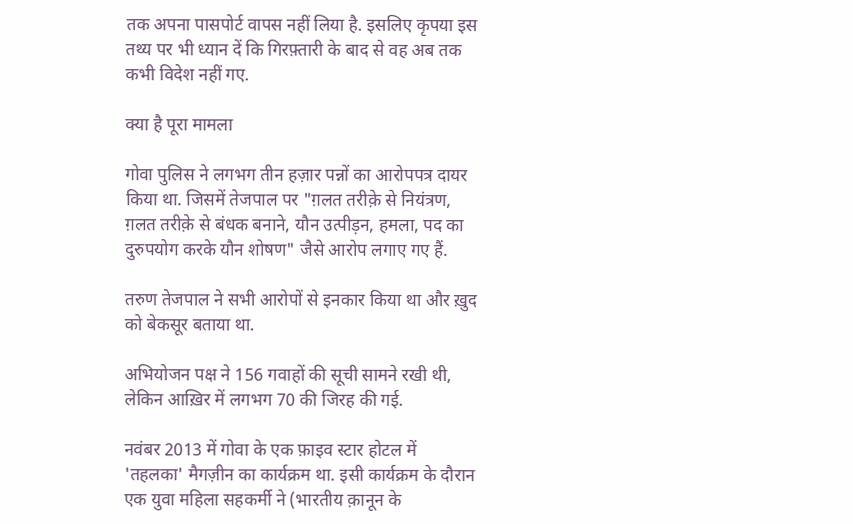तक अपना पासपोर्ट वापस नहीं लिया है. इसलिए कृपया इस तथ्य पर भी ध्यान दें कि गिरफ़्तारी के बाद से वह अब तक कभी विदेश नहीं गए.

क्या है पूरा मामला

गोवा पुलिस ने लगभग तीन हज़ार पन्नों का आरोपपत्र दायर किया था. जिसमें तेजपाल पर "ग़लत तरीक़े से नियंत्रण, ग़लत तरीक़े से बंधक बनाने, यौन उत्पीड़न, हमला, पद का दुरुपयोग करके यौन शोषण" जैसे आरोप लगाए गए हैं.

तरुण तेजपाल ने सभी आरोपों से इनकार किया था और ख़ुद को बेकसूर बताया था.

अभियोजन पक्ष ने 156 गवाहों की सूची सामने रखी थी, लेकिन आख़िर में लगभग 70 की जिरह की गई.

नवंबर 2013 में गोवा के एक फ़ाइव स्टार होटल में 'तहलका' मैगज़ीन का कार्यक्रम था. इसी कार्यक्रम के दौरान एक युवा महिला सहकर्मी ने (भारतीय क़ानून के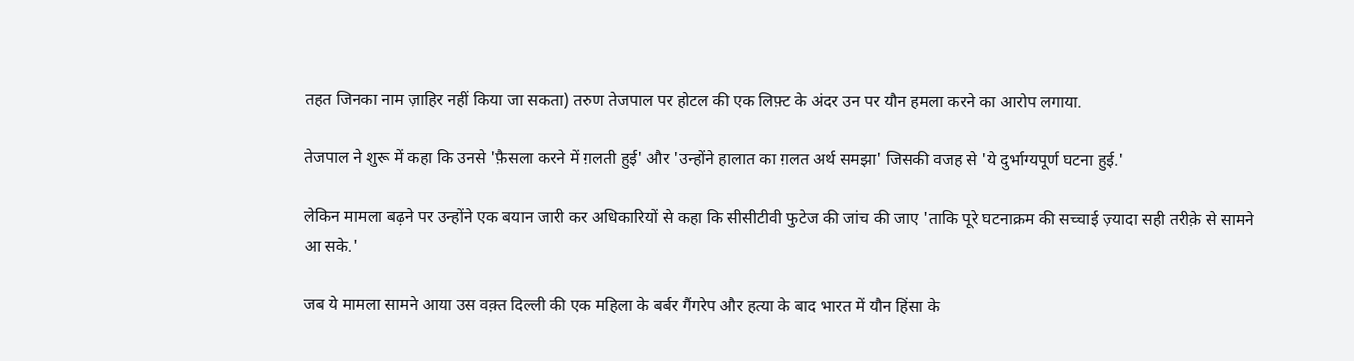तहत जिनका नाम ज़ाहिर नहीं किया जा सकता) तरुण तेजपाल पर होटल की एक लिफ़्ट के अंदर उन पर यौन हमला करने का आरोप लगाया.

तेजपाल ने शुरू में कहा कि उनसे 'फ़ैसला करने में ग़लती हुई' और 'उन्होंने हालात का ग़लत अर्थ समझा' जिसकी वजह से 'ये दुर्भाग्यपूर्ण घटना हुई.'

लेकिन मामला बढ़ने पर उन्होंने एक बयान जारी कर अधिकारियों से कहा कि सीसीटीवी फुटेज की जांच की जाए 'ताकि पूरे घटनाक्रम की सच्चाई ज़्यादा सही तरीक़े से सामने आ सके.'

जब ये मामला सामने आया उस वक़्त दिल्ली की एक महिला के बर्बर गैंगरेप और हत्या के बाद भारत में यौन हिंसा के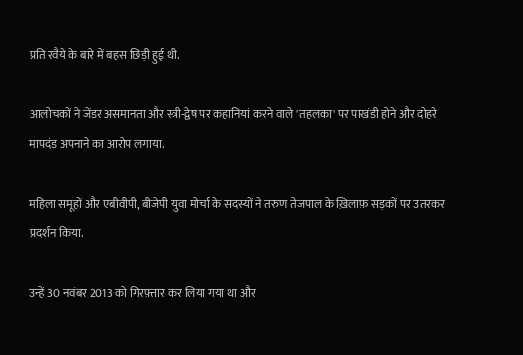प्रति रवैये के बारे में बहस छिड़ी हुई थी.

आलोचकों ने जेंडर असमानता और स्त्री-द्वेष पर कहानियां करने वाले 'तहलका' पर पाखंडी होने और दोहरे मापदंड अपनाने का आरोप लगाया.

महिला समूहों और एबीवीपी, बीजेपी युवा मोर्चा के सदस्यों ने तरुण तेजपाल के ख़िलाफ़ सड़कों पर उतरकर प्रदर्शन किया.

उन्हें 30 नवंबर 2013 को गिरफ़्तार कर लिया गया था और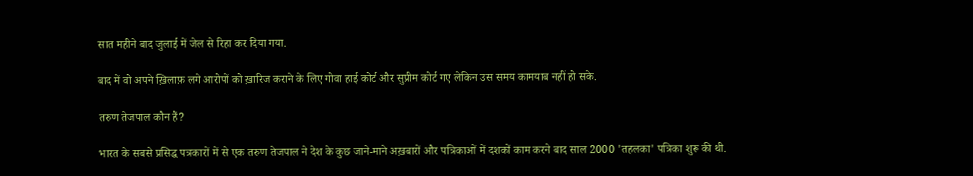सात महीने बाद जुलाई में जेल से रिहा कर दिया गया.

बाद में वो अपने ख़िलाफ़ लगे आरोपों को ख़ारिज कराने के लिए गोवा हाई कोर्ट और सुप्रीम कोर्ट गए लेकिन उस समय कामयाब नहीं हो सके.

तरुण तेजपाल कौन हैं?

भारत के सबसे प्रसिद्ध पत्रकारों में से एक तरुण तेजपाल ने देश के कुछ जाने-माने अख़बारों और पत्रिकाओं में दशकों काम करने बाद साल 2000 'तहलका' पत्रिका शुरू की थी.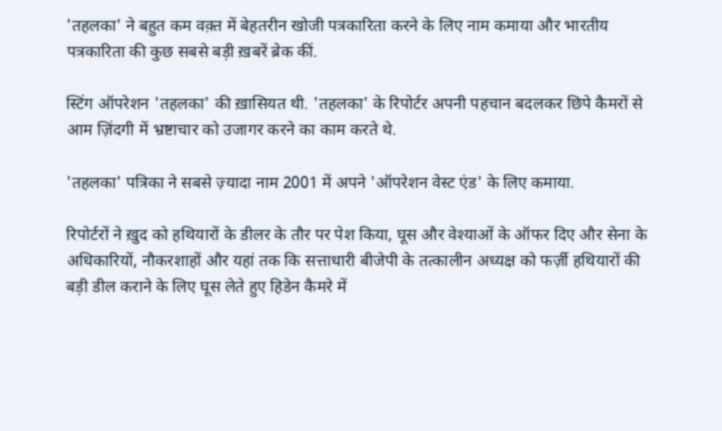'तहलका' ने बहुत कम वक़्त में बेहतरीन खोजी पत्रकारिता करने के लिए नाम कमाया और भारतीय पत्रकारिता की कुछ सबसे बड़ी ख़बरें ब्रेक कीं.

स्टिंग ऑपरेशन 'तहलका' की ख़ासियत थी. 'तहलका' के रिपोर्टर अपनी पहचान बदलकर छिपे कैमरों से आम ज़िंदगी में भ्रष्टाचार को उजागर करने का काम करते थे.

'तहलका' पत्रिका ने सबसे ज़्यादा नाम 2001 में अपने 'ऑपरेशन वेस्ट एंड' के लिए कमाया.

रिपोर्टरों ने ख़ुद को हथियारों के डीलर के तौर पर पेश किया, घूस और वेश्याओं के ऑफर दिए और सेना के अधिकारियों, नौकरशाहों और यहां तक कि सत्ताधारी बीजेपी के तत्कालीन अध्यक्ष को फर्ज़ी हथियारों की बड़ी डील कराने के लिए घूस लेते हुए हिडेन कैमरे में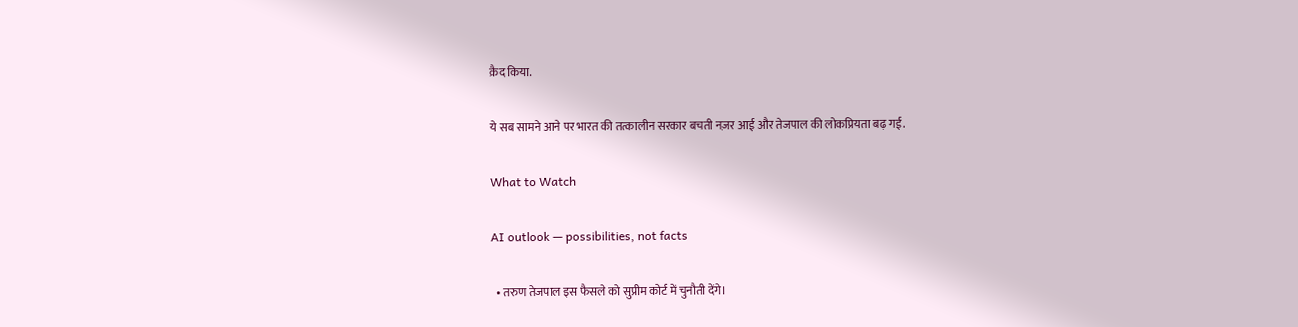क़ैद किया.

ये सब सामने आने पर भारत की तत्कालीन सरकार बचती नज़र आई और तेजपाल की लोकप्रियता बढ़ गई.

What to Watch

AI outlook — possibilities, not facts

  • तरुण तेजपाल इस फैसले को सुप्रीम कोर्ट में चुनौती देंगे।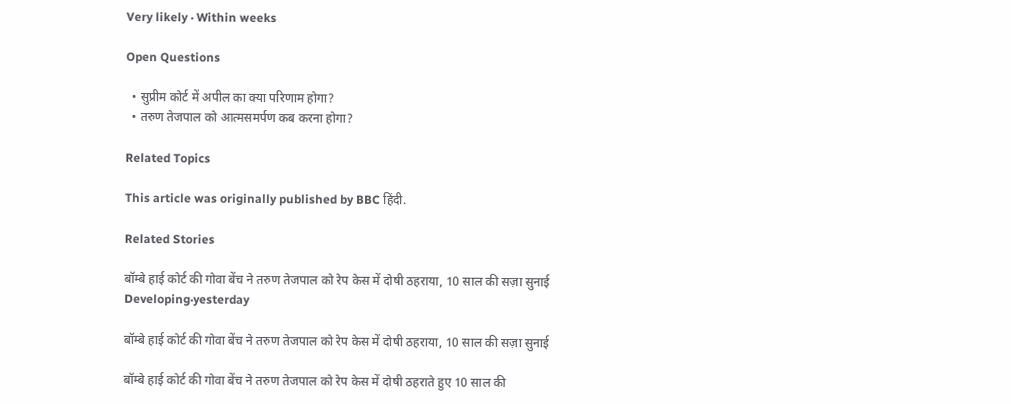Very likely · Within weeks

Open Questions

  • सुप्रीम कोर्ट में अपील का क्या परिणाम होगा?
  • तरुण तेजपाल को आत्मसमर्पण कब करना होगा?

Related Topics

This article was originally published by BBC हिंदी.

Related Stories

बॉम्बे हाई कोर्ट की गोवा बेंच ने तरुण तेजपाल को रेप केस में दोषी ठहराया, 10 साल की सज़ा सुनाई
Developing·yesterday

बॉम्बे हाई कोर्ट की गोवा बेंच ने तरुण तेजपाल को रेप केस में दोषी ठहराया, 10 साल की सज़ा सुनाई

बॉम्बे हाई कोर्ट की गोवा बेंच ने तरुण तेजपाल को रेप केस में दोषी ठहराते हुए 10 साल की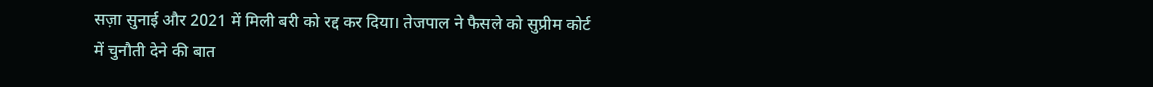सज़ा सुनाई और 2021 में मिली बरी को रद्द कर दिया। तेजपाल ने फैसले को सुप्रीम कोर्ट में चुनौती देने की बात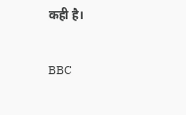कही है।

BBC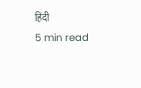हिंदी
5 min read